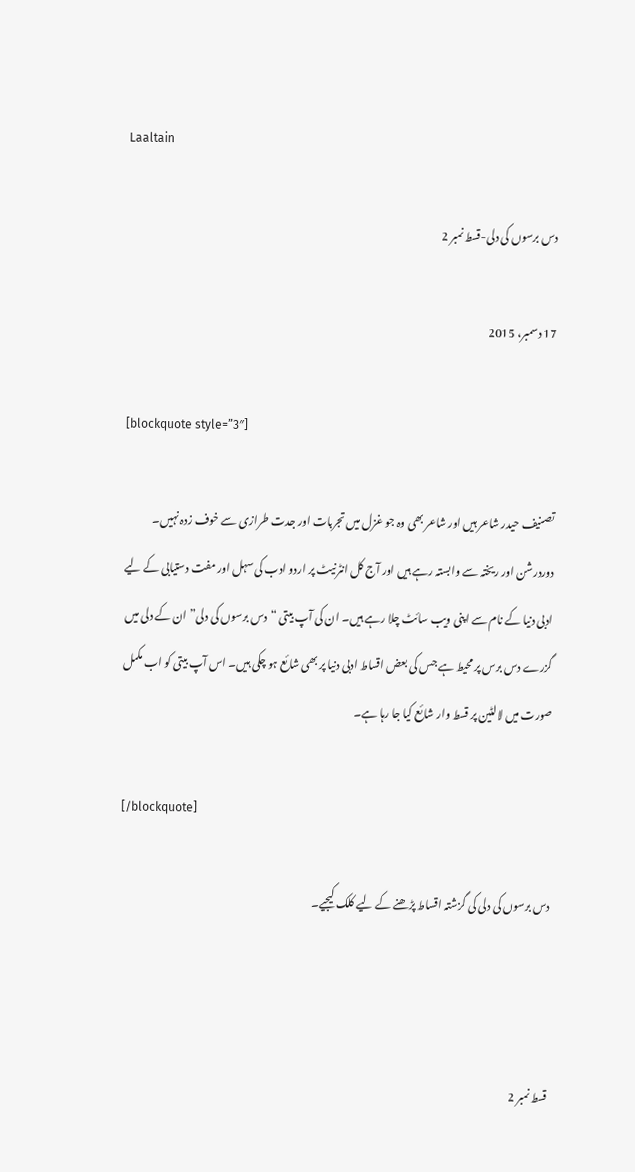Laaltain

دس برسوں کی دلی-قسط نمبر 2

17 دسمبر، 2015

[blockquote style=”3″]

تصنیف حیدر شاعر ہیں اور شاعر بھی وہ جو غزل میں تجربات اور جدت طرازی سے خوف زدہ نہیں۔ دوردرشن اور ریختہ سے وابستہ رہے ہیں اور آج کل انٹرنیٹ پر اردو ادب کی سہل اور مفت دستیابی کے لیے ادبی دنیا کے نام سے اپنی ویب سائٹ چلا رہے ہیں۔ ان کی آپ بیتی “دس برسوں کی دلی” ان کے دلی میں گزرے دس برس پر محیط ہے جس کی بعض اقساط ادبی دنیا پر بھی شائع ہو چکی ہیں۔ اس آپ بیتی کو اب مکمل صورت میں لالٹین پر قسط وار شائع کیا جا رہا ہے۔

[/blockquote]

دس برسوں کی دلی کی گزشتہ اقساط پڑھنے کے لیے کلک کیجیے۔



قسط نمبر 2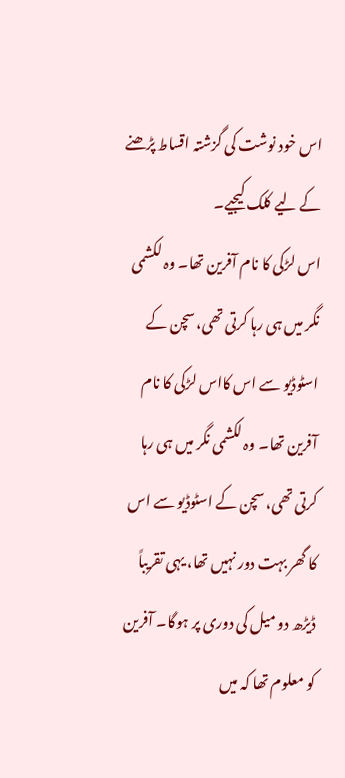اس خود نوشت کی گزشتہ اقساط پڑھنے کے لیے کلک کیجیے۔
اس لڑکی کا نام آفرین تھا۔ وہ لکشمی نگر میں ہی رہا کرتی تھی، سچن کے اسٹوڈیو سے اس کااس لڑکی کا نام آفرین تھا۔ وہ لکشمی نگر میں ہی رہا کرتی تھی، سچن کے اسٹوڈیو سے اس کا گھر بہت دور نہیں تھا، یہی تقریباً ڈیڑھ دو میل کی دوری پر ہوگا۔ آفرین کو معلوم تھا کہ میں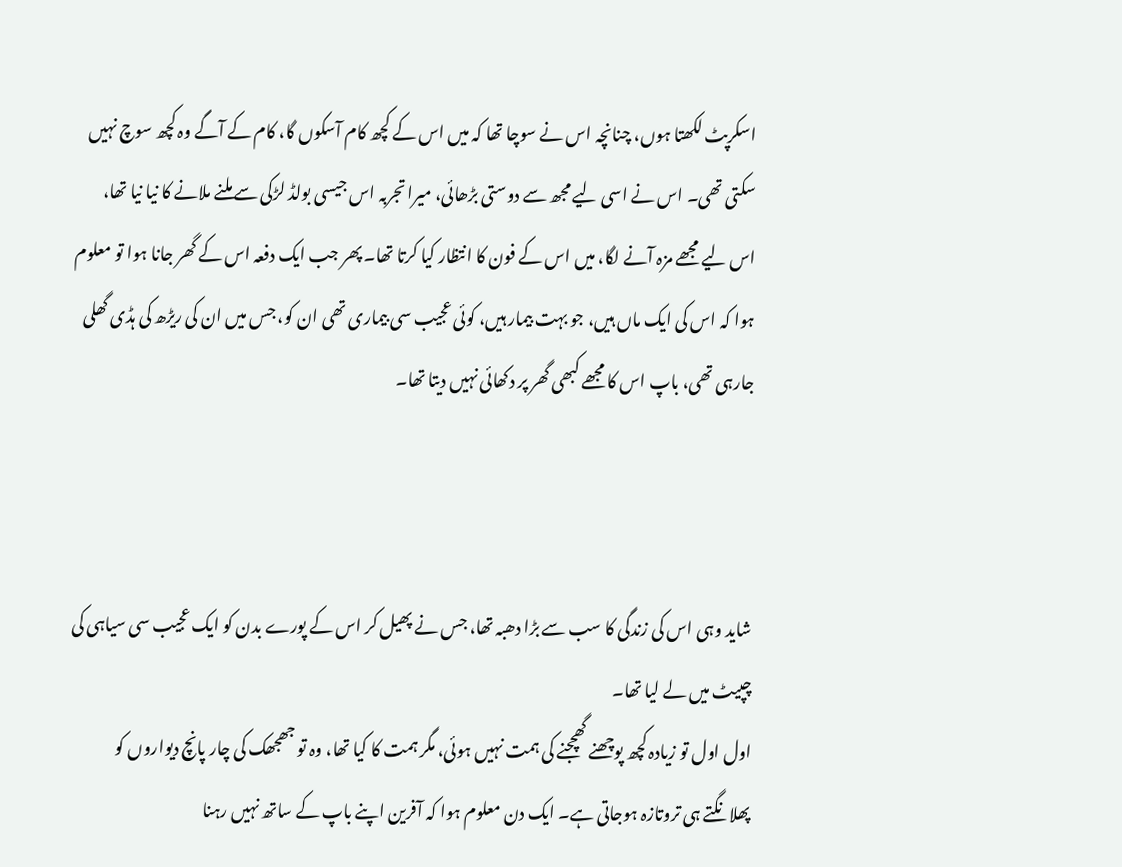اسکرپٹ لکھتا ہوں، چنانچہ اس نے سوچا تھا کہ میں اس کے کچھ کام آسکوں گا، کام کے آگے وہ کچھ سوچ نہیں سکتی تھی۔ اس نے اسی لیے مجھ سے دوستی بڑھائی، میرا تجربہ اس جیسی بولڈ لڑکی سے ملنے ملانے کا نیا نیا تھا، اس لیے مجھے مزہ آنے لگا، میں اس کے فون کا انتظار کیا کرتا تھا۔ پھر جب ایک دفعہ اس کے گھر جانا ہوا تو معلوم ہوا کہ اس کی ایک ماں ہیں، جو بہت بیمار ہیں، کوئی عجیب سی بیماری تھی ان کو، جس میں ان کی ریڑھ کی ہڈی گھلی جارہی تھی، باپ اس کا مجھے کبھی گھر پر دکھائی نہیں دیتا تھا۔



شاید وہی اس کی زندگی کا سب سے بڑا دھبہ تھا، جس نے پھیل کر اس کے پورے بدن کو ایک عجیب سی سیاہی کی چپیٹ میں لے لیا تھا۔
اول اول تو زیادہ کچھ پوچھنے گھچجنے کی ہمت نہیں ہوئی، مگر ہمت کا کیا تھا، وہ تو جھجھک کی چار پانچ دیواروں کو پھلانگتے ہی تروتازہ ہوجاتی ہے۔ ایک دن معلوم ہوا کہ آفرین اپنے باپ کے ساتھ نہیں رہنا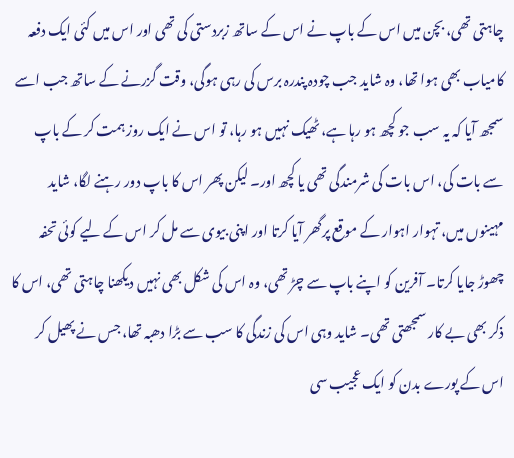چاہتی تھی، بچن میں اس کے باپ نے اس کے ساتھ زبردستی کی تھی اور اس میں کئی ایک دفعہ کامیاب بھی ہوا تھا، وہ شاید جب چودہ پندرہ برس کی رہی ہوگی، وقت گزرنے کے ساتھ جب اسے سمجھ آیا کہ یہ سب جو کچھ ہو رہا ہے، ٹھیک نہیں ہو رہا، تو اس نے ایک روز ہمت کر کے باپ سے بات کی، اس بات کی شرمندگی تھی یا کچھ اور۔ لیکن پھر اس کا باپ دور رہنے لگا، شاید مہینوں میں، تہوار اہوار کے موقع پرگھر آیا کرتا اور اپنی بیوی سے مل کر اس کے لیے کوئی تحفہ چھوڑ جایا کرتا۔ آفرین کو اپنے باپ سے چڑ تھی، وہ اس کی شکل بھی نہیں دیکھنا چاہتی تھی، اس کا ذکر بھی بے کار سمجھتی تھی۔ شاید وہی اس کی زندگی کا سب سے بڑا دھبہ تھا، جس نے پھیل کر اس کے پورے بدن کو ایک عجیب سی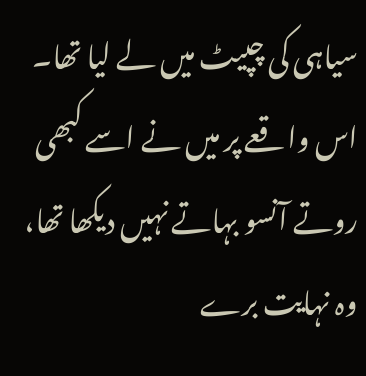سیاہی کی چپیٹ میں لے لیا تھا۔ اس واقعے پر میں نے اسے کبھی روتے آنسو بہاتے نہیں دیکھا تھا، وہ نہایت برے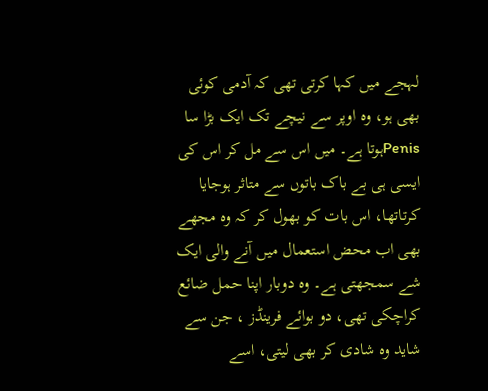لہجے میں کہا کرتی تھی کہ آدمی کوئی بھی ہو، وہ اوپر سے نیچے تک ایک بڑا سا Penisہوتا ہے۔ میں اس سے مل کر اس کی ایسی ہی بے باک باتوں سے متاثر ہوجایا کرتاتھا، اس بات کو بھول کر کہ وہ مجھے بھی اب محض استعمال میں آنے والی ایک شے سمجھتی ہے۔ وہ دوبار اپنا حمل ضائع کراچکی تھی، دو بوائے فرینڈز ، جن سے شاید وہ شادی کر بھی لیتی، اسے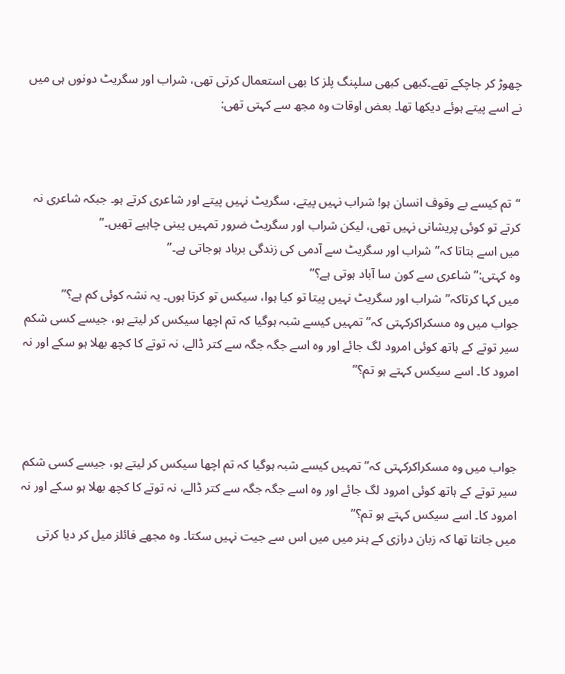چھوڑ کر جاچکے تھے۔کبھی کبھی سلپنگ پلز کا بھی استعمال کرتی تھی، شراب اور سگریٹ دونوں ہی میں نے اسے پیتے ہوئے دیکھا تھا۔ بعض اوقات وہ مجھ سے کہتی تھی:



“تم کیسے بے وقوف انسان ہو! شراب نہیں پیتے، سگریٹ نہیں پیتے اور شاعری کرتے ہو۔ جبکہ شاعری نہ کرتے تو کوئی پریشانی نہیں تھی، لیکن شراب اور سگریٹ ضرور تمہیں پینی چاہیے تھیں۔”
میں اسے بتاتا کہ”شراب اور سگریٹ سے آدمی کی زندگی برباد ہوجاتی ہے۔”
وہ کہتی:”شاعری سے کون سا آباد ہوتی ہے؟”
میں کہا کرتاکہ”شراب اور سگریٹ نہیں پیتا تو کیا ہوا، سیکس تو کرتا ہوں۔ یہ نشہ کوئی کم ہے؟”
جواب میں وہ مسکراکرکہتی کہ”تمہیں کیسے شبہ ہوگیا کہ تم اچھا سیکس کر لیتے ہو، جیسے کسی شکم سیر توتے کے ہاتھ کوئی امرود لگ جائے اور وہ اسے جگہ جگہ سے کتر ڈالے، نہ توتے کا کچھ بھلا ہو سکے اور نہ امرود کا۔ اسے سیکس کہتے ہو تم؟”



جواب میں وہ مسکراکرکہتی کہ”تمہیں کیسے شبہ ہوگیا کہ تم اچھا سیکس کر لیتے ہو، جیسے کسی شکم سیر توتے کے ہاتھ کوئی امرود لگ جائے اور وہ اسے جگہ جگہ سے کتر ڈالے، نہ توتے کا کچھ بھلا ہو سکے اور نہ امرود کا۔ اسے سیکس کہتے ہو تم؟”
میں جانتا تھا کہ زبان درازی کے ہنر میں میں اس سے جیت نہیں سکتا۔ وہ مجھے فائلز میل کر دیا کرتی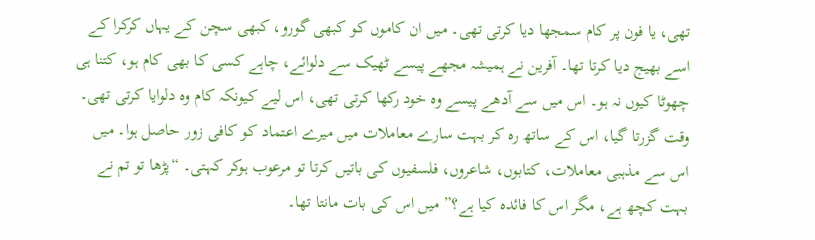تھی، یا فون پر کام سمجھا دیا کرتی تھی۔ میں ان کاموں کو کبھی گورو، کبھی سچن کے یہاں کرکرا کے اسے بھیج دیا کرتا تھا۔ آفرین نے ہمیشہ مجھے پیسے ٹھیک سے دلوائے، چاہے کسی کا بھی کام ہو، کتنا ہی چھوٹا کیوں نہ ہو۔ اس میں سے آدھے پیسے وہ خود رکھا کرتی تھی، اس لیے کیونکہ کام وہ دلوایا کرتی تھی۔ وقت گزرتا گیا، اس کے ساتھ رہ کر بہت سارے معاملات میں میرے اعتماد کو کافی زور حاصل ہوا۔ میں اس سے مذہبی معاملات، کتابوں، شاعروں، فلسفیوں کی باتیں کرتا تو مرعوب ہوکر کہتی۔ “پڑھا تو تم نے بہت کچھ ہے، مگر اس کا فائدہ کیا ہے؟” میں اس کی بات مانتا تھا۔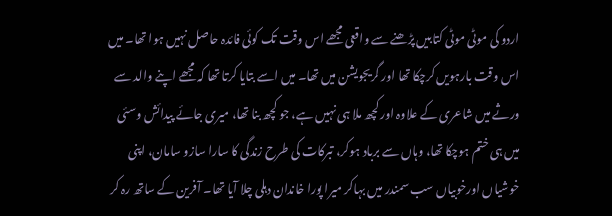اردو کی موٹی موٹی کتابیں پڑھنے سے واقعی مجھے اس وقت تک کوئی فائدہ حاصل نہیں ہوا تھا۔ میں اس وقت بارہویں کرچکا تھا اور گریجویشن میں تھا۔ میں اسے بتایا کرتا تھا کہ مجھے اپنے والد سے ورثے میں شاعری کے علاوہ اور کچھ ملا ہی نہیں ہے، جو کچھ بنا تھا، میری جائے پیدائش وسئی میں ہی ختم ہوچکا تھا، وہاں سے برباد ہوکر، تبرکات کی طرح زندگی کا سارا سازو سامان، اپنی خوشیاں اورخوبیاں سب سمندر میں بہاکر میرا پورا خاندان دہلی چلا آیا تھا۔ آفرین کے ساتھ رہ کر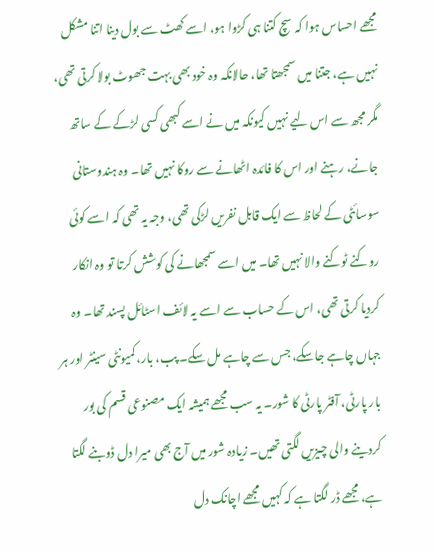مجھے احساس ہوا کہ سچ کتنا ہی کڑوا ہو، اسے کھٹ سے بول دینا اتنا مشکل نہیں ہے، جتنا میں سمجھتا تھا، حالانکہ وہ خود بھی بہت جھوٹ بولا کرتی تھی، مگر مجھ سے اس لیے نہیں کیونکہ میں نے اسے کبھی کسی لڑکے کے ساتھ جانے، رہنے اور اس کا فائدہ اٹھانے سے روکا نہیں تھا۔ وہ ہندوستانی سوسائٹی کے لحاظ سے ایک قابل نفریں لڑکی تھی، وجہ یہ تھی کہ اسے کوئی روکنے ٹوکنے والا نہیں تھا۔ میں اسے سمجھانے کی کوشش کرتا تو وہ انکار کردیا کرتی تھی، اس کے حساب سے اسے یہ لائف اسٹائل پسند تھا۔ وہ جہاں چاہے جاسکے، جس سے چاہے مل سکے۔ پب، بار، کمیونٹی سینٹر اور ہر بار پارٹی، آفٹر پارٹی کا شور۔ یہ سب مجھے ہمیشہ ایک مصنوعی قسم کی بور کردینے والی چیزیں لگتی تھیں۔ زیادہ شور میں آج بھی میرا دل ڈوبنے لگتا ہے، مجھے ڈر لگتا ہے کہ کہیں مجھے اچانک دل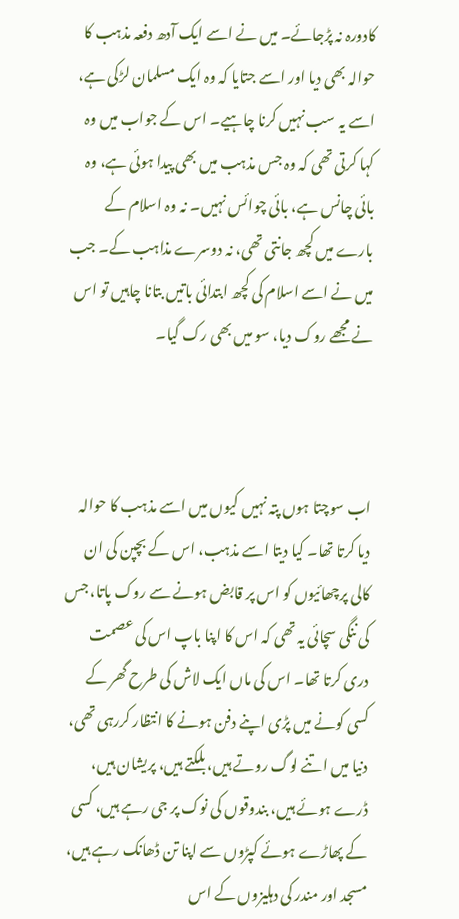کادورہ نہ پڑجائے۔ میں نے اسے ایک آدھ دفعہ مذہب کا حوالہ بھی دیا اور اسے جتایا کہ وہ ایک مسلمان لڑکی ہے، اسے یہ سب نہیں کرنا چاہیے۔ اس کے جواب میں وہ کہا کرتی تھی کہ وہ جس مذہب میں بھی پیدا ہوئی ہے، وہ بائی چانس ہے، بائی چوائس نہیں۔ نہ وہ اسلام کے بارے میں کچھ جانتی تھی، نہ دوسرے مذاہب کے۔ جب میں نے اسے اسلام کی کچھ ابتدائی باتیں بتانا چاہیں تو اس نے مجھے روک دیا، سو میں بھی رک گیا۔



اب سوچتا ہوں پتہ نہیں کیوں میں اسے مذہب کا حوالہ دیا کرتا تھا۔ کیا دیتا اسے مذہب، اس کے بچپن کی ان کالی پرچھائیوں کو اس پر قابض ہونے سے روک پاتا، جس کی ننگی سچائی یہ تھی کہ اس کا اپنا باپ اس کی عصمت دری کرتا تھا۔ اس کی ماں ایک لاش کی طرح گھر کے کسی کونے میں پڑی اپنے دفن ہونے کا انتظار کررہی تھی، دنیا میں اتنے لوگ روتے ہیں، بلکتے ہیں، پریشان ہیں، ڈرے ہوئے ہیں، بندوقوں کی نوک پر جی رہے ہیں، کسی کے پھاڑے ہوئے کپڑوں سے اپنا تن ڈھانک رہے ہیں، مسجد اور مندر کی دہلیزوں کے اس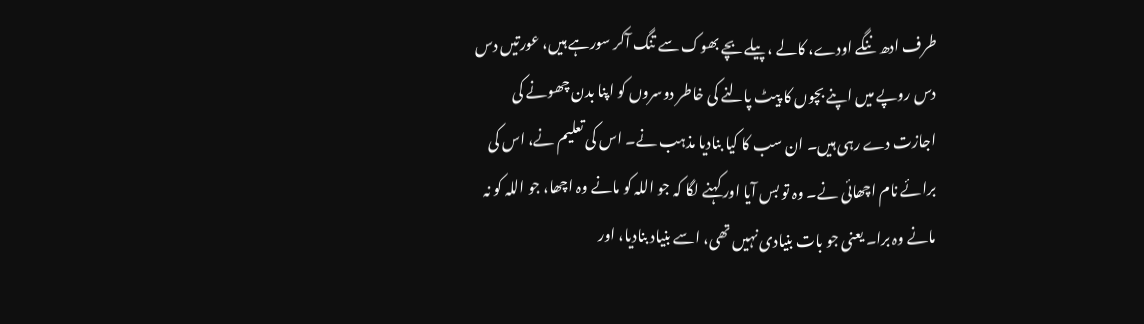طرف ادھ ننگے اودے، کالے ، پیلے بچے بھوک سے تنگ آکر سورہے ہیں، عورتیں دس دس روپے میں اپنے بچوں کا پیٹ پالنے کی خاطر دوسروں کو اپنا بدن چھونے کی اجازت دے رہی ہیں۔ ان سب کا کیا بنادیا مذہب نے۔ اس کی تعلیم نے، اس کی برائے نام اچھائی نے۔ وہ تو بس آیا اور کہنے لگا کہ جو اللہ کو مانے وہ اچھا، جو اللہ کو نہ مانے وہ برا۔ یعنی جو بات بنیادی نہیں تھی، اسے بنیاد بنادیا، اور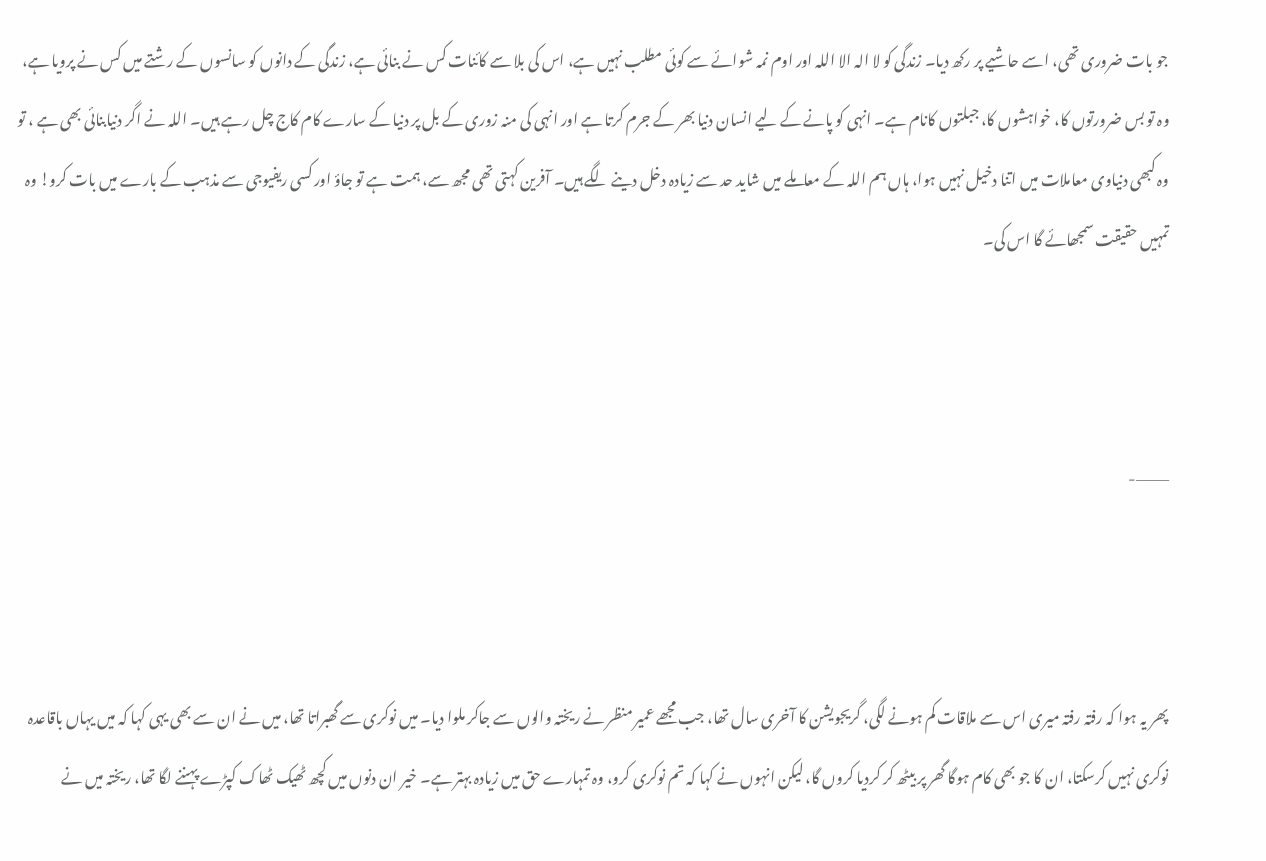جو بات ضروری تھی، اسے حاشیے پر رکھ دیا۔ زندگی کو لا الہ الا اللہ اور اوم نمہ شوائے سے کوئی مطلب نہیں ہے، اس کی بلا سے کائنات کس نے بنائی ہے، زندگی کے دانوں کو سانسوں کے رشتے میں کس نے پرویا ہے، وہ تو بس ضرورتوں کا، خواہشوں کا، جبلتوں کانام ہے۔ انہی کو پانے کے لیے انسان دنیا بھر کے جرم کرتا ہے اور انہی کی منہ زوری کے بل پر دنیا کے سارے کام کاج چل رہے ہیں۔ اللہ نے اگر دنیابنائی بھی ہے ، تو وہ کبھی دنیاوی معاملات میں اتنا دخیل نہیں ہوا، ہاں ہم اللہ کے معاملے میں شاید حد سے زیادہ دخل دینے لگے ہیں۔ آفرین کہتی تھی مجھ سے، ہمت ہے تو جاؤ اور کسی ریفیوجی سے مذہب کے بارے میں بات کرو! وہ تمہیں حقیقت سمجھائے گا اس کی۔



———-



پھر یہ ہوا کہ رفتہ رفتہ میری اس سے ملاقات کم ہونے لگی، گریجویشن کا آخری سال تھا، جب مجھے عمیر منظر نے ریختہ والوں سے جاکر ملوا دیا۔ میں نوکری سے گھبراتا تھا، میں نے ان سے بھی یہی کہا کہ میں یہاں باقاعدہ نوکری نہیں کرسکتا، ان کا جو بھی کام ہوگا گھر پر بیٹھ کر کردیا کروں گا، لیکن انہوں نے کہا کہ تم نوکری کرو، وہ تمہارے حق میں زیادہ بہتر ہے۔ خیر ان دنوں میں کچھ ٹھیک ٹھاک کپڑے پہننے لگا تھا، ریختہ میں نے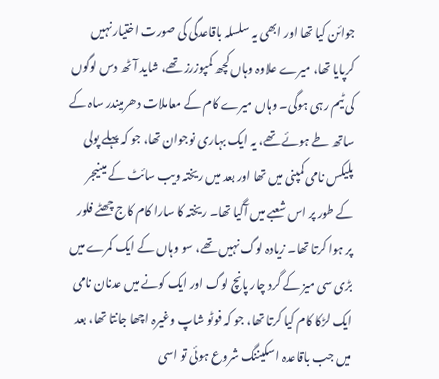جوائن کیا تھا اور ابھی یہ سلسلہ باقاعدگی کی صورت اختیار نہیں کرپایا تھا، میرے علاوہ وہاں کچھ کمپوزرز تھے، شاید آٹھ دس لوگوں کی ٹیم رہی ہوگی۔ وہاں میرے کام کے معاملات دھرمیندر ساہ کے ساتھ طے ہوئے تھے، یہ ایک بہاری نوجوان تھا، جو کہ پہلے پولی پلیکس نامی کمپنی میں تھا اور بعد میں ریختہ ویب سائٹ کے مینیجر کے طور پر اس شعبے میں آگیا تھا۔ ریختہ کا سارا کام کاج چھٹے فلور پر ہوا کرتا تھا۔ زیادہ لوگ نہیں تھے، سو وہاں کے ایک کمرے میں بڑی سی میز کے گرد چار پانچ لوگ اور ایک کونے میں عدنان نامی ایک لڑکا کام کیا کرتا تھا، جو کہ فوٹو شاپ وغیرہ اچھا جانتا تھا، بعد میں جب باقاعدہ اسکیننگ شروع ہوئی تو اسی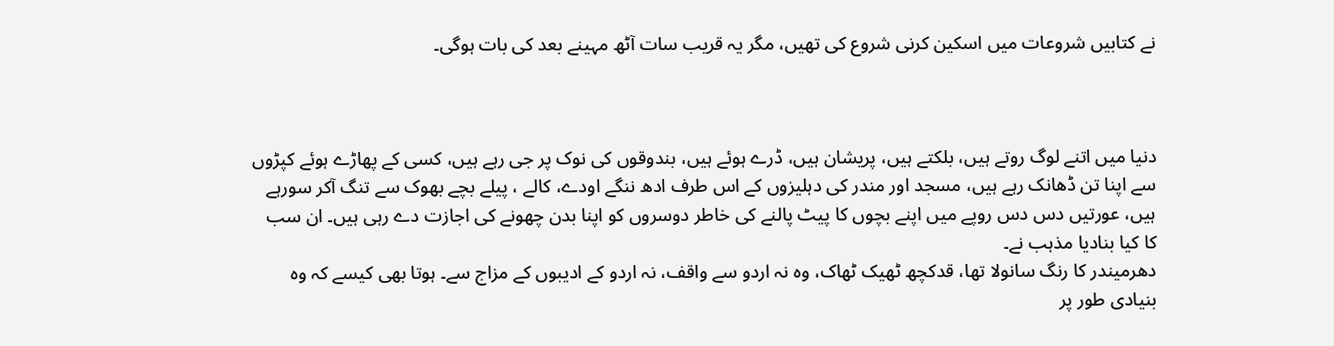نے کتابیں شروعات میں اسکین کرنی شروع کی تھیں، مگر یہ قریب سات آٹھ مہینے بعد کی بات ہوگی۔



دنیا میں اتنے لوگ روتے ہیں، بلکتے ہیں، پریشان ہیں، ڈرے ہوئے ہیں، بندوقوں کی نوک پر جی رہے ہیں، کسی کے پھاڑے ہوئے کپڑوں سے اپنا تن ڈھانک رہے ہیں، مسجد اور مندر کی دہلیزوں کے اس طرف ادھ ننگے اودے، کالے ، پیلے بچے بھوک سے تنگ آکر سورہے ہیں، عورتیں دس دس روپے میں اپنے بچوں کا پیٹ پالنے کی خاطر دوسروں کو اپنا بدن چھونے کی اجازت دے رہی ہیں۔ ان سب کا کیا بنادیا مذہب نے۔
دھرمیندر کا رنگ سانولا تھا، قدکچھ ٹھیک ٹھاک، وہ نہ اردو سے واقف، نہ اردو کے ادیبوں کے مزاج سے۔ ہوتا بھی کیسے کہ وہ بنیادی طور پر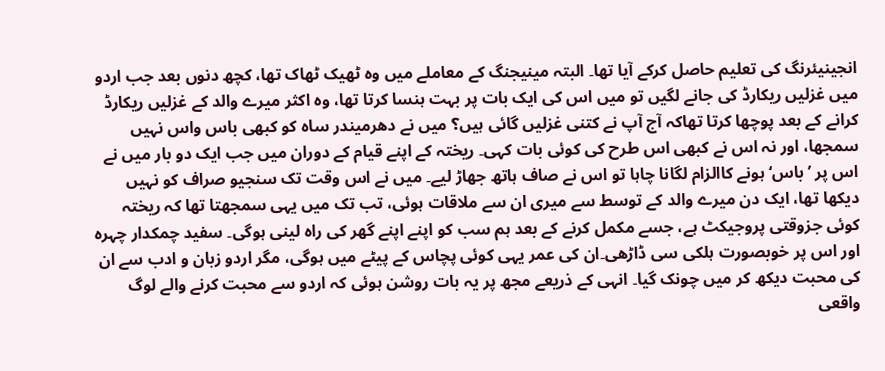انجینیئرنگ کی تعلیم حاصل کرکے آیا تھا۔ البتہ مینیجنگ کے معاملے میں وہ ٹھیک ٹھاک تھا، کچھ دنوں بعد جب اردو میں غزلیں ریکارڈ کی جانے لگیں تو میں اس کی ایک بات پر بہت ہنسا کرتا تھا، وہ اکثر میرے والد کے غزلیں ریکارڈ کرانے کے بعد پوچھا کرتا تھاکہ آج آپ نے کتنی غزلیں گائی ہیں؟ میں نے دھرمیندر ساہ کو کبھی باس واس نہیں سمجھا، اور نہ اس نے کبھی اس طرح کی کوئی بات کہی۔ ریختہ کے اپنے قیام کے دوران میں جب ایک دو بار میں نے اس پر ’باس‘ ہونے کاالزام لگانا چاہا تو اس نے صاف ہاتھ جھاڑ لیے۔ میں نے اس وقت تک سنجیو صراف کو نہیں دیکھا تھا، ایک دن میرے والد کے توسط سے میری ان سے ملاقات ہوئی، تب تک میں یہی سمجھتا تھا کہ ریختہ کوئی جزوقتی پروجیکٹ ہے، جسے مکمل کرنے کے بعد ہم سب کو اپنے اپنے گھر کی راہ لینی ہوگی۔ سفید چمکدار چہرہ اور اس پر خوبصورت ہلکی سی ڈاڑھی۔ان کی عمر یہی کوئی پچاس کے پیٹے میں ہوگی، مگر اردو زبان و ادب سے ان کی محبت دیکھ کر میں چونک گیا۔ انہی کے ذریعے مجھ پر یہ بات روشن ہوئی کہ اردو سے محبت کرنے والے لوگ واقعی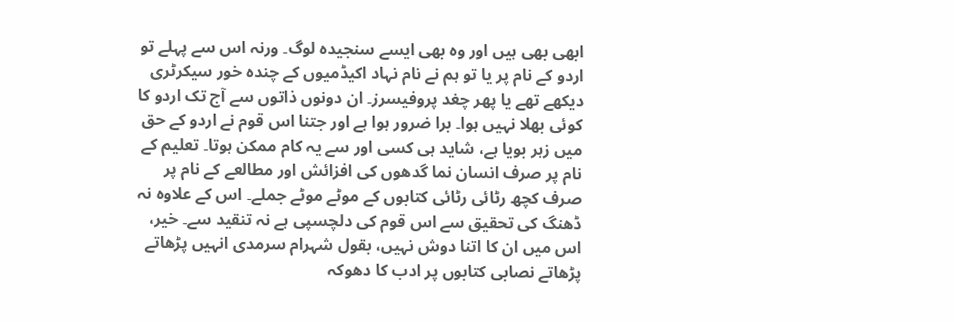ابھی بھی ہیں اور وہ بھی ایسے سنجیدہ لوگ۔ ورنہ اس سے پہلے تو اردو کے نام پر یا تو ہم نے نام نہاد اکیڈمیوں کے چندہ خور سیکرٹری دیکھے تھے یا پھر چغد پروفیسرز۔ ان دونوں ذاتوں سے آج تک اردو کا کوئی بھلا نہیں ہوا۔ برا ضرور ہوا ہے اور جتنا اس قوم نے اردو کے حق میں زہر بویا ہے، شاید ہی کسی اور سے یہ کام ممکن ہوتا۔ تعلیم کے نام پر صرف انسان نما گدھوں کی افزائش اور مطالعے کے نام پر صرف کچھ رٹائی رٹائی کتابوں کے موٹے موٹے جملے۔ اس کے علاوہ نہ ڈھنگ کی تحقیق سے اس قوم کی دلچسپی ہے نہ تنقید سے۔ خیر، اس میں ان کا اتنا دوش نہیں، بقول شہرام سرمدی انہیں پڑھاتے پڑھاتے نصابی کتابوں پر ادب کا دھوکہ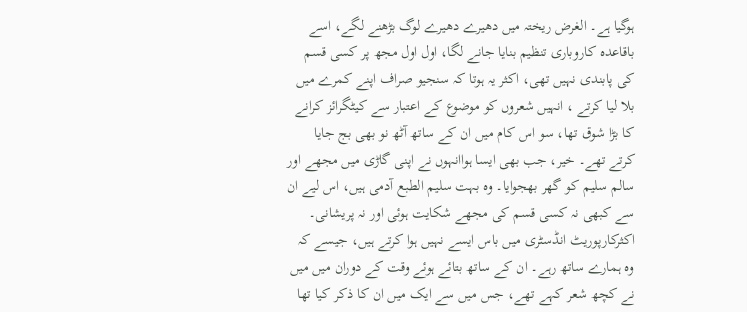ہوگیا ہے۔ الغرض ریختہ میں دھیرے دھیرے لوگ بڑھنے لگے، اسے باقاعدہ کاروباری تنظیم بنایا جانے لگا، اول اول مجھ پر کسی قسم کی پابندی نہیں تھی، اکثر یہ ہوتا کہ سنجیو صراف اپنے کمرے میں بلا لیا کرتے ، انہیں شعروں کو موضوع کے اعتبار سے کیٹگرائز کرانے کا بڑا شوق تھا، سو اس کام میں ان کے ساتھ آٹھ نو بھی بج جایا کرتے تھے۔ خیر، جب بھی ایسا ہواانہوں نے اپنی گاڑی میں مجھے اور سالم سلیم کو گھر بھجوایا۔ وہ بہت سلیم الطبع آدمی ہیں، اس لیے ان سے کبھی نہ کسی قسم کی مجھے شکایت ہوئی اور نہ پریشانی۔ اکثرکارپوریٹ انڈسٹری میں باس ایسے نہیں ہوا کرتے ہیں، جیسے کہ وہ ہمارے ساتھ رہے۔ ان کے ساتھ بتائے ہوئے وقت کے دوران میں میں نے کچھ شعر کہے تھے، جس میں سے ایک میں ان کا ذکر کیا تھا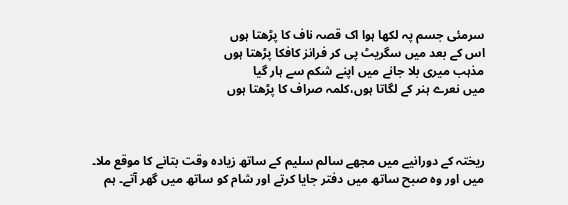سرمئی جسم پہ لکھا ہوا اک قصہ ناف کا پڑھتا ہوں
اس کے بعد میں سگریٹ پی کر فرانز کافکا پڑھتا ہوں
مذہب میری بلا جانے میں اپنے شکم سے ہار گیا
میں نعرے ہنر کے لگاتا ہوں،کلمہ صراف کا پڑھتا ہوں



ریختہ کے دورانیے میں مجھے سالم سلیم کے ساتھ زیادہ وقت بتانے کا موقع ملا۔ میں اور وہ صبح ساتھ میں دفتر جایا کرتے اور شام کو ساتھ میں گھر آتے۔ ہم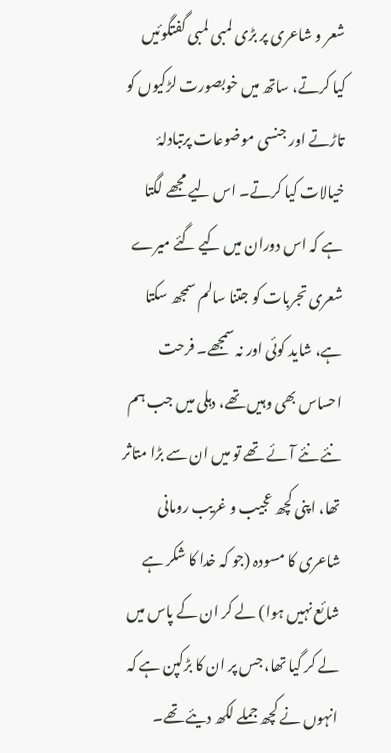شعر و شاعری پر بڑی لمبی لمبی گفتگوئیں کیا کرتے، ساتھ میں خوبصورت لڑکیوں کو تاڑتے اور جنسی موضوعات پرتبادلۂ خیالات کیا کرتے۔ اس لیے مجھے لگتا ہے کہ اس دوران میں کیے گئے میرے شعری تجربات کو جتنا سالم سمجھ سکتا ہے، شاید کوئی اور نہ سمجھے۔ فرحت احساس بھی وہیں تھے، دہلی میں جب ہم نئے نئے آئے تھے تو میں ان سے بڑا متاثر تھا، اپنی کچھ عجیب و غریب رومانی شاعری کا مسودہ (جو کہ خدا کا شکر ہے شائع نہیں ہوا) لے کر ان کے پاس میں لے کر گیا تھا، جس پر ان کا بڑکپن ہے کہ انہوں نے کچھ جملے لکھ دیئے تھے۔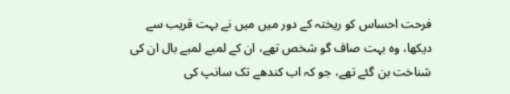فرحت احساس کو ریختہ کے دور میں میں نے بہت قریب سے دیکھا، وہ بہت صاف گو شخص تھے، ان کے لمبے لمبے بال ان کی شناخت بن گئے تھے، جو کہ اب کندھے تک سانپ کی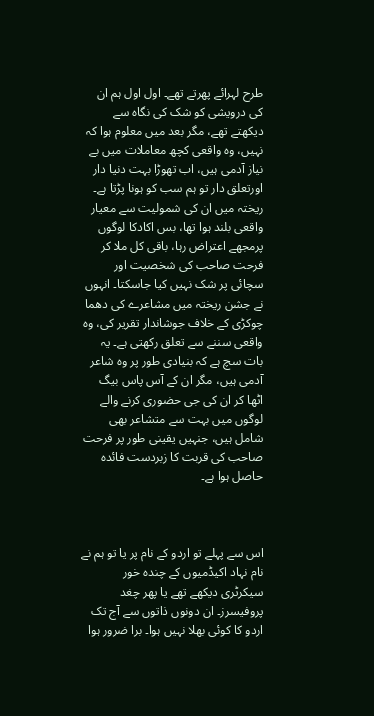طرح لہرائے پھرتے تھے۔ اول اول ہم ان کی درویشی کو شک کی نگاہ سے دیکھتے تھے، مگر بعد میں معلوم ہوا کہ نہیں، وہ واقعی کچھ معاملات میں بے نیاز آدمی ہیں، اب تھوڑا بہت دنیا دار اورتعلق دار تو ہم سب کو ہونا پڑتا ہے۔ ریختہ میں ان کی شمولیت سے معیار واقعی بلند ہوا تھا، بس اکادکا لوگوں پرمجھے اعتراض رہا، باقی کل ملا کر فرحت صاحب کی شخصیت اور سچائی پر شک نہیں کیا جاسکتا۔ انہوں نے جشن ریختہ میں مشاعرے کی دھما چوکڑی کے خلاف جوشاندار تقریر کی، وہ واقعی سننے سے تعلق رکھتی ہے۔ یہ بات سچ ہے کہ بنیادی طور پر وہ شاعر آدمی ہیں، مگر ان کے آس پاس بیگ اٹھا کر ان کی جی حضوری کرنے والے لوگوں میں بہت سے متشاعر بھی شامل ہیں، جنہیں یقینی طور پر فرحت صاحب کی قربت کا زبردست فائدہ حاصل ہوا ہے۔



اس سے پہلے تو اردو کے نام پر یا تو ہم نے نام نہاد اکیڈمیوں کے چندہ خور سیکرٹری دیکھے تھے یا پھر چغد پروفیسرز۔ ان دونوں ذاتوں سے آج تک اردو کا کوئی بھلا نہیں ہوا۔ برا ضرور ہوا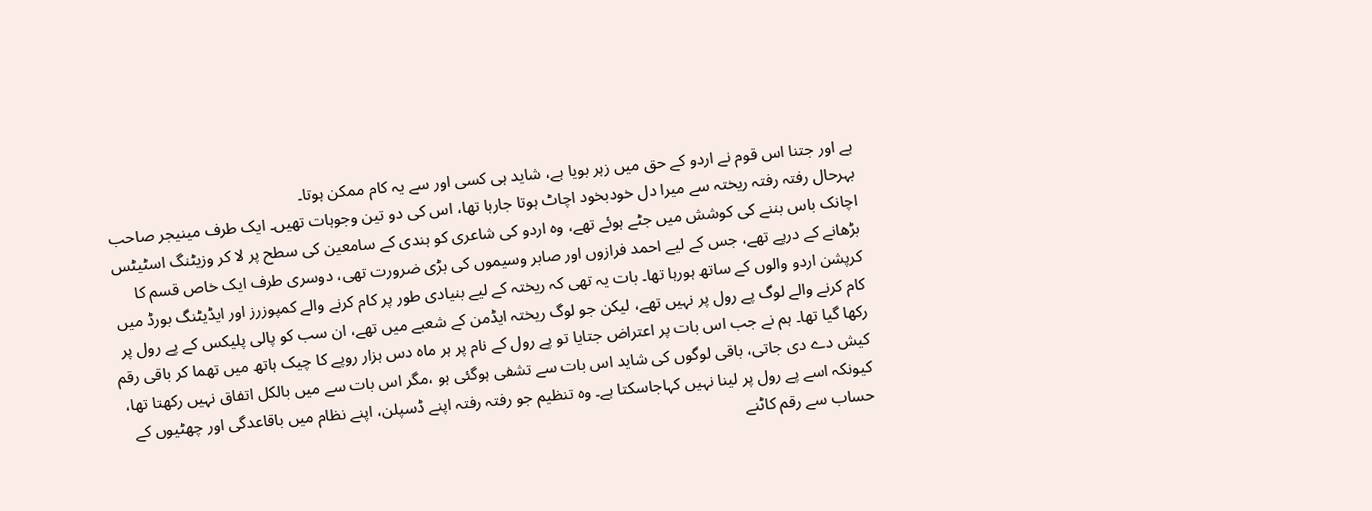ہے اور جتنا اس قوم نے اردو کے حق میں زہر بویا ہے، شاید ہی کسی اور سے یہ کام ممکن ہوتا۔
بہرحال رفتہ رفتہ ریختہ سے میرا دل خودبخود اچاٹ ہوتا جارہا تھا، اس کی دو تین وجوہات تھیں۔ ایک طرف مینیجر صاحب اچانک باس بننے کی کوشش میں جٹے ہوئے تھے، وہ اردو کی شاعری کو ہندی کے سامعین کی سطح پر لا کر وزیٹنگ اسٹیٹس بڑھانے کے درپے تھے، جس کے لیے احمد فرازوں اور صابر وسیموں کی بڑی ضرورت تھی، دوسری طرف ایک خاص قسم کا کرپشن اردو والوں کے ساتھ ہورہا تھا۔ بات یہ تھی کہ ریختہ کے لیے بنیادی طور پر کام کرنے والے کمپوزرز اور ایڈیٹنگ بورڈ میں کام کرنے والے لوگ پے رول پر نہیں تھے، لیکن جو لوگ ریختہ ایڈمن کے شعبے میں تھے، ان سب کو پالی پلیکس کے پے رول پر رکھا گیا تھا۔ ہم نے جب اس بات پر اعتراض جتایا تو پے رول کے نام پر ہر ماہ دس ہزار روپے کا چیک ہاتھ میں تھما کر باقی رقم کیش دے دی جاتی، باقی لوگوں کی شاید اس بات سے تشفی ہوگئی ہو ،مگر اس بات سے میں بالکل اتفاق نہیں رکھتا تھا، کیونکہ اسے پے رول پر لینا نہیں کہاجاسکتا ہے۔ وہ تنظیم جو رفتہ رفتہ اپنے ڈسپلن، اپنے نظام میں باقاعدگی اور چھٹیوں کے حساب سے رقم کاٹنے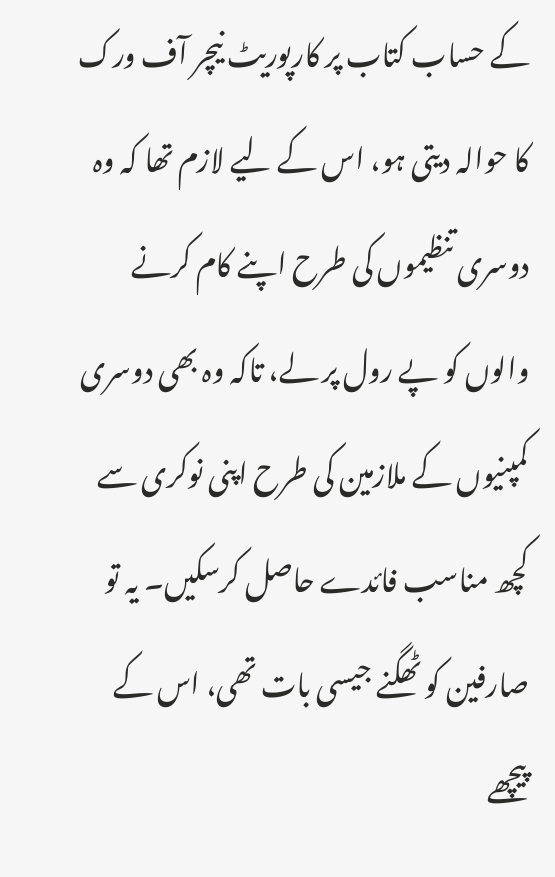کے حساب کتاب پر کارپوریٹ نیچر آف ورک کا حوالہ دیتی ہو، اس کے لیے لازم تھا کہ وہ دوسری تنظیموں کی طرح اپنے کام کرنے والوں کو پے رول پر لے، تاکہ وہ بھی دوسری کمپنیوں کے ملازمین کی طرح اپنی نوکری سے کچھ مناسب فائدے حاصل کرسکیں۔ یہ تو صارفین کو ٹھگنے جیسی بات تھی، اس کے پیچھے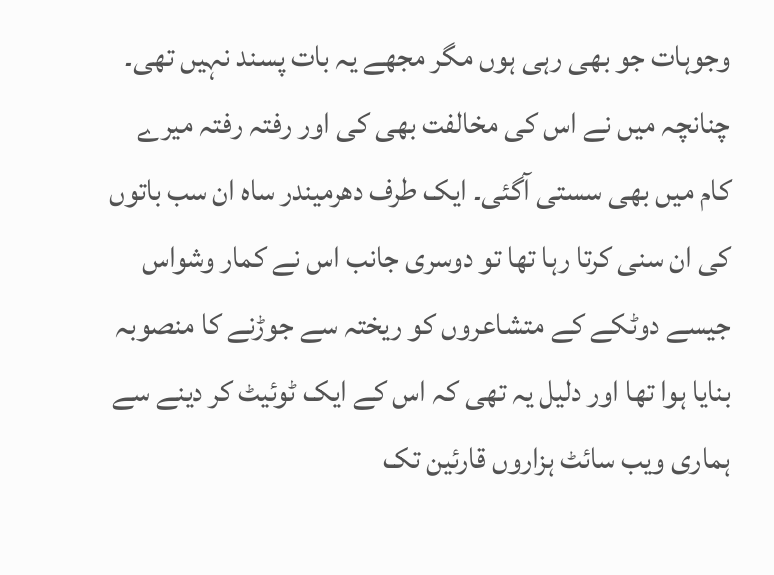وجوہات جو بھی رہی ہوں مگر مجھے یہ بات پسند نہیں تھی۔ چنانچہ میں نے اس کی مخالفت بھی کی اور رفتہ رفتہ میرے کام میں بھی سستی آگئی۔ ایک طرف دھرمیندر ساہ ان سب باتوں کی ان سنی کرتا رہا تھا تو دوسری جانب اس نے کمار وشواس جیسے دوٹکے کے متشاعروں کو ریختہ سے جوڑنے کا منصوبہ بنایا ہوا تھا اور دلیل یہ تھی کہ اس کے ایک ٹوئیٹ کر دینے سے ہماری ویب سائٹ ہزاروں قارئین تک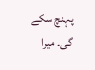پہنچ سکے گی۔ میرا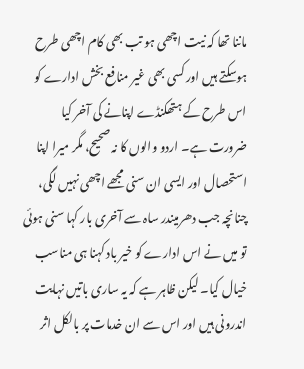ماننا تھا کہ نیت اچھی ہو تب بھی کام اچھی طرح ہوسکتے ہیں اور کسی بھی غیر منافع بخش ادارے کو اس طرح کے ہتھکنڈے اپنانے کی آخر کیا ضرورت ہے۔ اردو والوں کا نہ صحیح، مگر میرا اپنا استحصال اور ایسی ان سنی مجھے اچھی نہیں لگی، چنانچہ جب دھرمیندر ساہ سے آخری بار کہا سنی ہوئی تو میں نے اس ادارے کو خیر باد کہنا ہی مناسب خیال کیا۔ لیکن ظاہر ہے کہ یہ ساری باتیں نہایت اندرونی ہیں اور اس سے ان خدمات پر بالکل اثر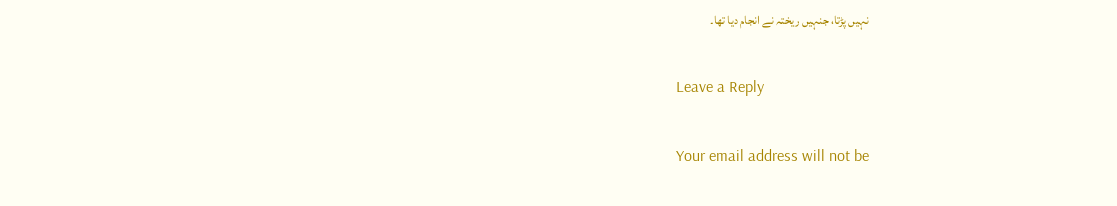نہیں پڑتا، جنہیں ریختہ نے انجام دیا تھا۔

Leave a Reply

Your email address will not be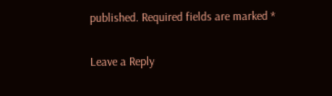published. Required fields are marked *

Leave a Reply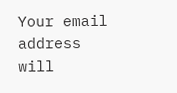Your email address will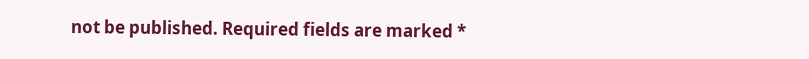not be published. Required fields are marked *